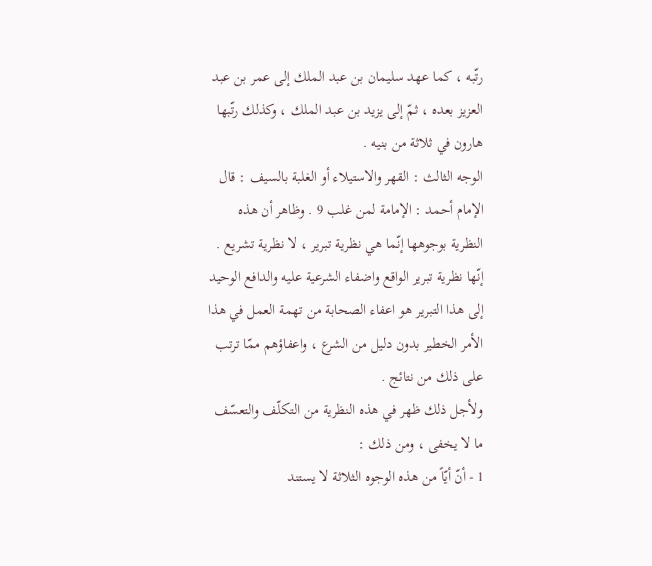رتّبه ، كما عهد سليمان بن عبد الملك إلى عمر بن عبد العزيز بعده ، ثمّ إلى يزيد بن عبد الملك ، وكذلك رتّبها هارون في ثلاثة من بنيه .
الوجه الثالث : القهر والاستيلاء أو الغلبة بالسيف : قال الإمام أحمد : الإمامة لمن غلب 9 . وظاهر أن هذه النظرية بوجوهها إنّما هي نظرية تبرير ، لا نظرية تشريع .
إنّها نظرية تبرير الواقع واضفاء الشرعية عليه والدافع الوحيد إلى هذا التبرير هو اعفاء الصحابة من تهمة العمل في هذا الأمر الخطير بدون دليل من الشرع ، واعفاؤهم ممّا ترتب على ذلك من نتائج .
ولأجل ذلك ظهر في هذه النظرية من التكلّف والتعسّف ما لا يخفى ، ومن ذلك :
1 - أنّ أيّاً من هذه الوجوه الثلاثة لا يستند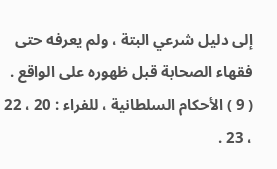إلى دليل شرعي البتة ، ولم يعرفه حتى فقهاء الصحابة قبل ظهوره على الواقع .
( 9 ) الأحكام السلطانية ، للفراء : 20 ، 22 ، 23 .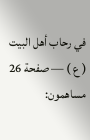في رحاب أهل البيت ( ع ) — صفحة 26
مساهمون: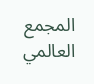المجمع العالمي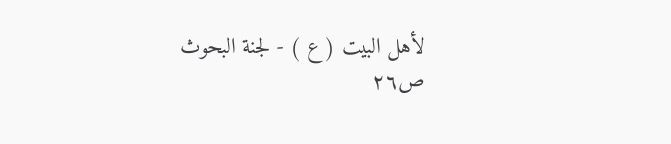لأهل البيت ( ع ) - لجنة البحوث
ص٢٦